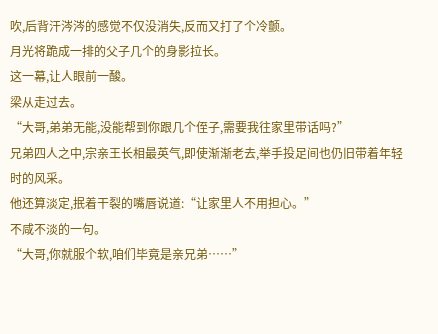吹,后背汗涔涔的感觉不仅没消失,反而又打了个冷颤。
月光将跪成一排的父子几个的身影拉长。
这一幕,让人眼前一酸。
梁从走过去。
“大哥,弟弟无能,没能帮到你跟几个侄子,需要我往家里带话吗?”
兄弟四人之中,宗亲王长相最英气,即使渐渐老去,举手投足间也仍旧带着年轻时的风采。
他还算淡定,抿着干裂的嘴唇说道:“让家里人不用担心。”
不咸不淡的一句。
“大哥,你就服个软,咱们毕竟是亲兄弟……”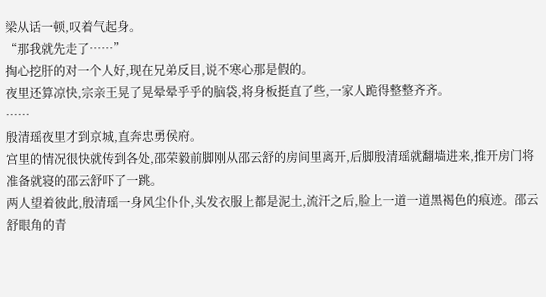梁从话一顿,叹着气起身。
“那我就先走了……”
掏心挖肝的对一个人好,现在兄弟反目,说不寒心那是假的。
夜里还算凉快,宗亲王晃了晃晕晕乎乎的脑袋,将身板挺直了些,一家人跪得整整齐齐。
……
殷清瑶夜里才到京城,直奔忠勇侯府。
宫里的情况很快就传到各处,邵荣毅前脚刚从邵云舒的房间里离开,后脚殷清瑶就翻墙进来,推开房门将准备就寝的邵云舒吓了一跳。
两人望着彼此,殷清瑶一身风尘仆仆,头发衣服上都是泥土,流汗之后,脸上一道一道黑褐色的痕迹。邵云舒眼角的青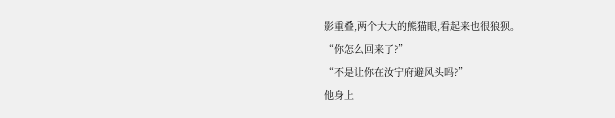影重叠,两个大大的熊猫眼,看起来也很狼狈。
“你怎么回来了?”
“不是让你在汝宁府避风头吗?”
他身上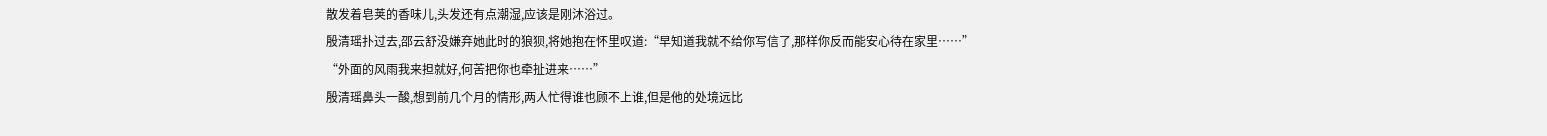散发着皂荚的香味儿,头发还有点潮湿,应该是刚沐浴过。
殷清瑶扑过去,邵云舒没嫌弃她此时的狼狈,将她抱在怀里叹道:“早知道我就不给你写信了,那样你反而能安心待在家里……”
“外面的风雨我来担就好,何苦把你也牵扯进来……”
殷清瑶鼻头一酸,想到前几个月的情形,两人忙得谁也顾不上谁,但是他的处境远比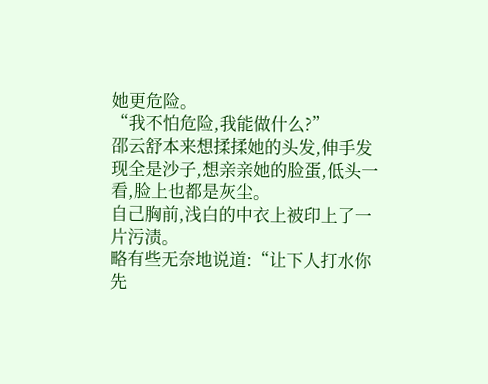她更危险。
“我不怕危险,我能做什么?”
邵云舒本来想揉揉她的头发,伸手发现全是沙子,想亲亲她的脸蛋,低头一看,脸上也都是灰尘。
自己胸前,浅白的中衣上被印上了一片污渍。
略有些无奈地说道:“让下人打水你先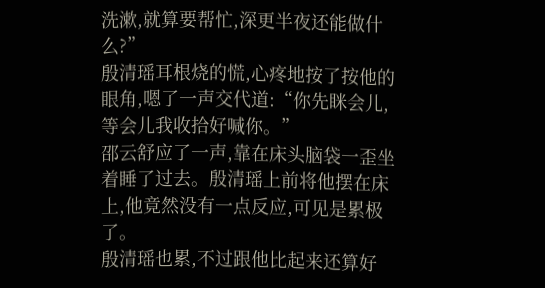洗漱,就算要帮忙,深更半夜还能做什么?”
殷清瑶耳根烧的慌,心疼地按了按他的眼角,嗯了一声交代道:“你先眯会儿,等会儿我收拾好喊你。”
邵云舒应了一声,靠在床头脑袋一歪坐着睡了过去。殷清瑶上前将他摆在床上,他竟然没有一点反应,可见是累极了。
殷清瑶也累,不过跟他比起来还算好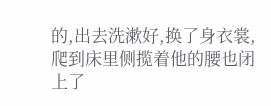的,出去洗漱好,换了身衣裳,爬到床里侧揽着他的腰也闭上了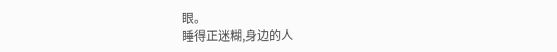眼。
睡得正迷糊,身边的人